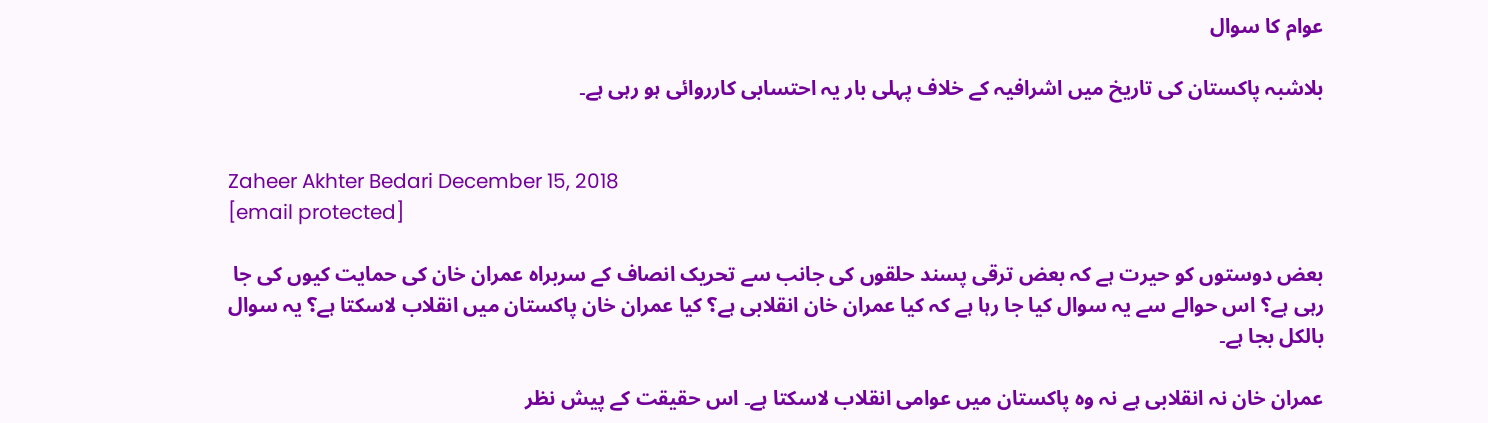عوام کا سوال

بلاشبہ پاکستان کی تاریخ میں اشرافیہ کے خلاف پہلی بار یہ احتسابی کارروائی ہو رہی ہے۔


Zaheer Akhter Bedari December 15, 2018
[email protected]

بعض دوستوں کو حیرت ہے کہ بعض ترقی پسند حلقوں کی جانب سے تحریک انصاف کے سربراہ عمران خان کی حمایت کیوں کی جا رہی ہے؟ اس حوالے سے یہ سوال کیا جا رہا ہے کہ کیا عمران خان انقلابی ہے؟ کیا عمران خان پاکستان میں انقلاب لاسکتا ہے؟ یہ سوال بالکل بجا ہے۔

عمران خان نہ انقلابی ہے نہ وہ پاکستان میں عوامی انقلاب لاسکتا ہے۔ اس حقیقت کے پیش نظر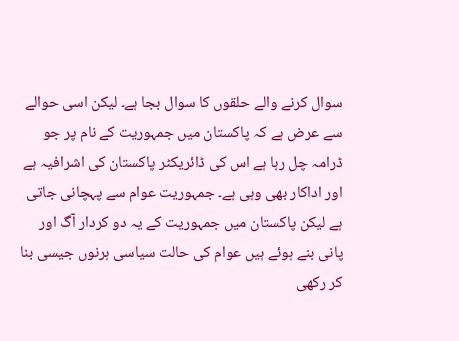سوال کرنے والے حلقوں کا سوال بجا ہے۔ لیکن اسی حوالے سے عرض ہے کہ پاکستان میں جمہوریت کے نام پر جو ڈرامہ چل رہا ہے اس کی ڈائریکٹر پاکستان کی اشرافیہ ہے اور اداکار بھی وہی ہے۔ جمہوریت عوام سے پہچانی جاتی ہے لیکن پاکستان میں جمہوریت کے یہ دو کردار آگ اور پانی بنے ہوئے ہیں عوام کی حالت سیاسی ہرنوں جیسی بنا کر رکھی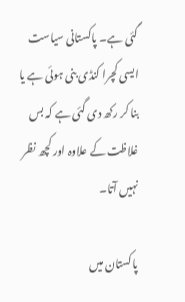گئی ہے۔ پاکستانی سیاست ایسی کچرا کنڈی بنی ہوئی ہے یا بنا کر رکھ دی گئی ہے کہ بس غلاظت کے علاوہ اور کچھ نظر نہیں آتا۔

پاکستان میں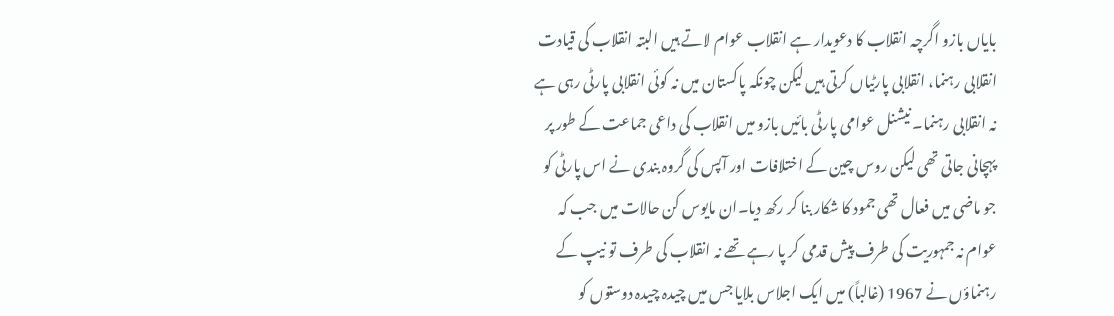بایاں بازو اگرچہ انقلاب کا دعویدار ہے انقلاب عوام لاتے ہیں البتہ انقلاب کی قیادت انقلابی رہنما، انقلابی پارٹیاں کرتی ہیں لیکن چونکہ پاکستان میں نہ کوئی انقلابی پارٹی رہی ہے نہ انقلابی رہنما۔ نیشنل عوامی پارٹی بائیں بازو میں انقلاب کی داعی جماعت کے طور پر پہچانی جاتی تھی لیکن روس چین کے اختلافات اور آپس کی گروہ بندی نے اس پارٹی کو جو ماضی میں فعال تھی جمود کا شکار بنا کر رکھ دیا۔ان مایوس کن حالات میں جب کہ عوام نہ جمہوریت کی طرف پیش قدمی کر پا رہے تھے نہ انقلاب کی طرف تو نیپ کے رہنماؤں نے 1967 (غالباً) میں ایک اجلاس بلایا جس میں چیدہ چیدہ دوستوں کو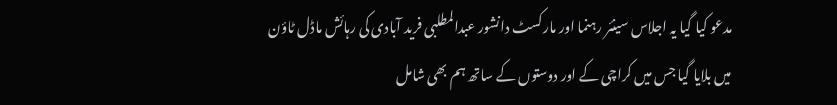مدعو کیا گیا یہ اجلاس سینئر رہنما اور مارکسٹ دانشور عبدالمطلبی فرید آبادی کی رہائش ماڈل ٹاؤن میں بلایا گیا جس میں کراچی کے اور دوستوں کے ساتھ ہم بھی شامل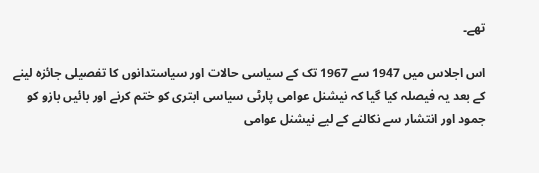تھے۔

اس اجلاس میں 1947 سے 1967 تک کے سیاسی حالات اور سیاستدانوں کا تفصیلی جائزہ لینے کے بعد یہ فیصلہ کیا گیا کہ نیشنل عوامی پارٹی سیاسی ابتری کو ختم کرنے اور بائیں بازو کو جمود اور انتشار سے نکالنے کے لیے نیشنل عوامی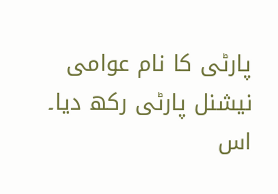پارٹی کا نام عوامی نیشنل پارٹی رکھ دیا۔ اس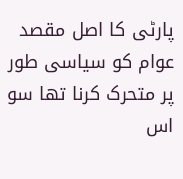پارٹی کا اصل مقصد عوام کو سیاسی طور پر متحرک کرنا تھا سو اس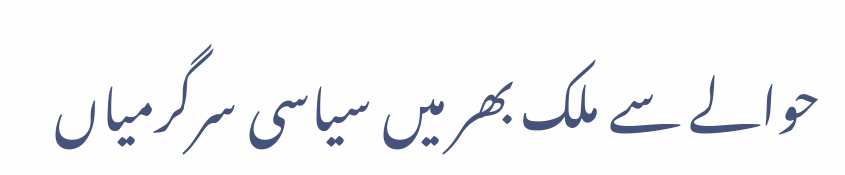حوالے سے ملک بھر میں سیاسی سرگرمیاں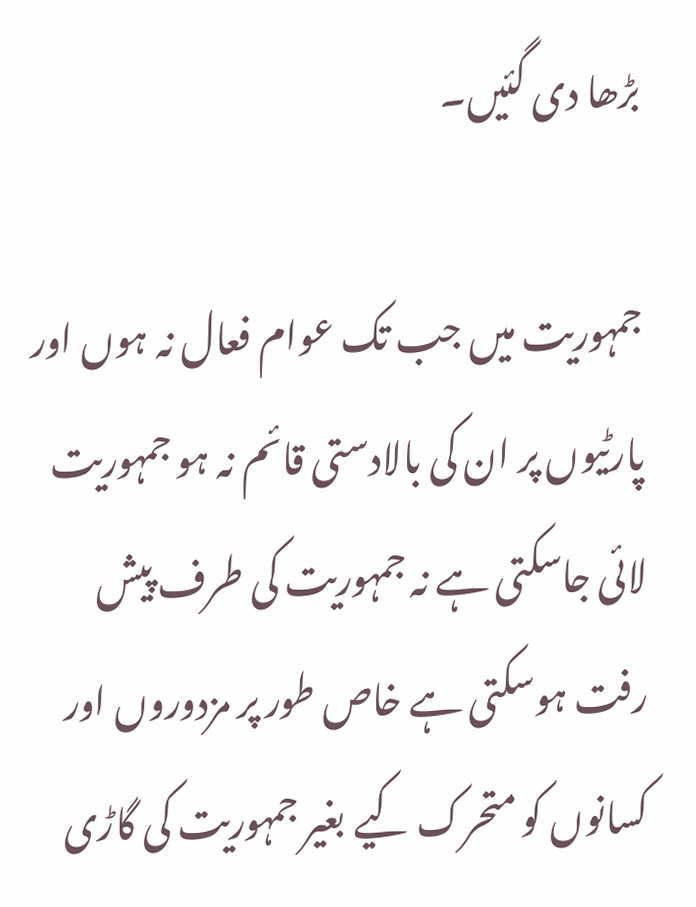بڑھا دی گئیں۔

جمہوریت میں جب تک عوام فعال نہ ہوں اور پارٹیوں پر ان کی بالادستی قائم نہ ہو جمہوریت لائی جاسکتی ہے نہ جمہوریت کی طرف پیش رفت ہوسکتی ہے خاص طور پر مزدوروں اور کسانوں کو متحرک کیے بغیر جمہوریت کی گاڑی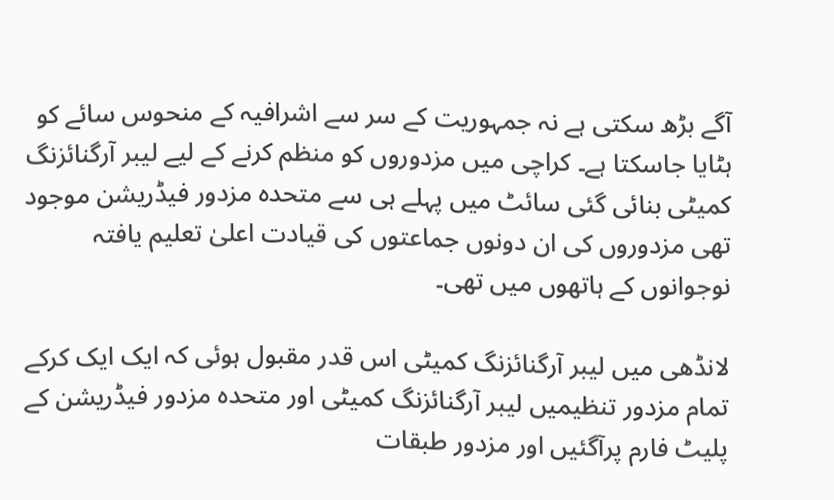آگے بڑھ سکتی ہے نہ جمہوریت کے سر سے اشرافیہ کے منحوس سائے کو ہٹایا جاسکتا ہے۔ کراچی میں مزدوروں کو منظم کرنے کے لیے لیبر آرگنائزنگ کمیٹی بنائی گئی سائٹ میں پہلے ہی سے متحدہ مزدور فیڈریشن موجود تھی مزدوروں کی ان دونوں جماعتوں کی قیادت اعلیٰ تعلیم یافتہ نوجوانوں کے ہاتھوں میں تھی۔

لانڈھی میں لیبر آرگنائزنگ کمیٹی اس قدر مقبول ہوئی کہ ایک ایک کرکے تمام مزدور تنظیمیں لیبر آرگنائزنگ کمیٹی اور متحدہ مزدور فیڈریشن کے پلیٹ فارم پرآگئیں اور مزدور طبقات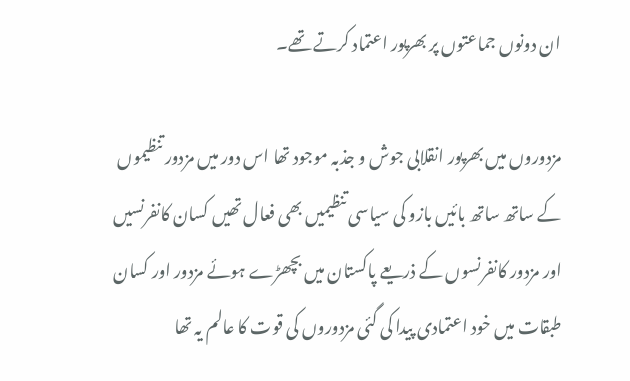ان دونوں جماعتوں پر بھرپور اعتماد کرتے تھے۔

مزدوروں میں بھرپور انقلابی جوش و جذبہ موجود تھا اس دور میں مزدور تنظیموں کے ساتھ ساتھ بائیں بازو کی سیاسی تنظیمیں بھی فعال تھیں کسان کانفرنسیں اور مزدور کانفرنسوں کے ذریعے پاکستان میں بچھڑے ہوئے مزدور اور کسان طبقات میں خود اعتمادی پیدا کی گئی مزدوروں کی قوت کا عالم یہ تھا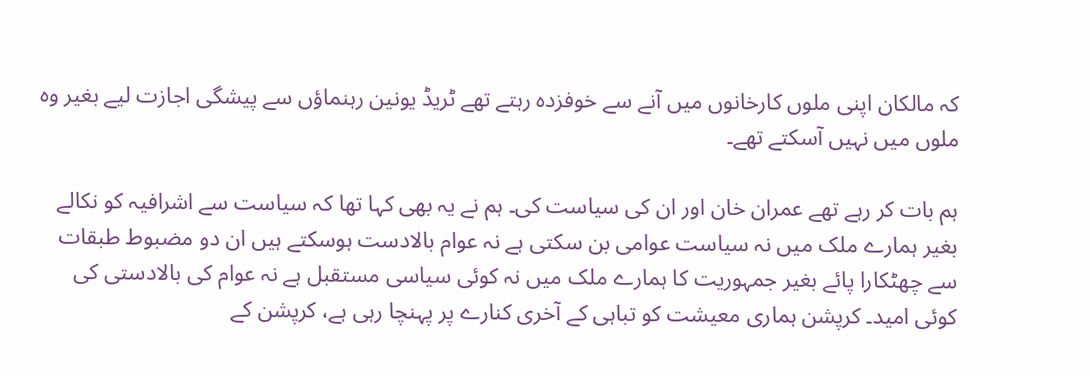کہ مالکان اپنی ملوں کارخانوں میں آنے سے خوفزدہ رہتے تھے ٹریڈ یونین رہنماؤں سے پیشگی اجازت لیے بغیر وہ ملوں میں نہیں آسکتے تھے۔

ہم بات کر رہے تھے عمران خان اور ان کی سیاست کی۔ ہم نے یہ بھی کہا تھا کہ سیاست سے اشرافیہ کو نکالے بغیر ہمارے ملک میں نہ سیاست عوامی بن سکتی ہے نہ عوام بالادست ہوسکتے ہیں ان دو مضبوط طبقات سے چھٹکارا پائے بغیر جمہوریت کا ہمارے ملک میں نہ کوئی سیاسی مستقبل ہے نہ عوام کی بالادستی کی کوئی امید۔ کرپشن ہماری معیشت کو تباہی کے آخری کنارے پر پہنچا رہی ہے، کرپشن کے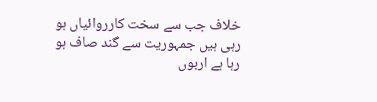خلاف جب سے سخت کارروائیاں ہو رہی ہیں جمہوریت سے گند صاف ہو رہا ہے اربوں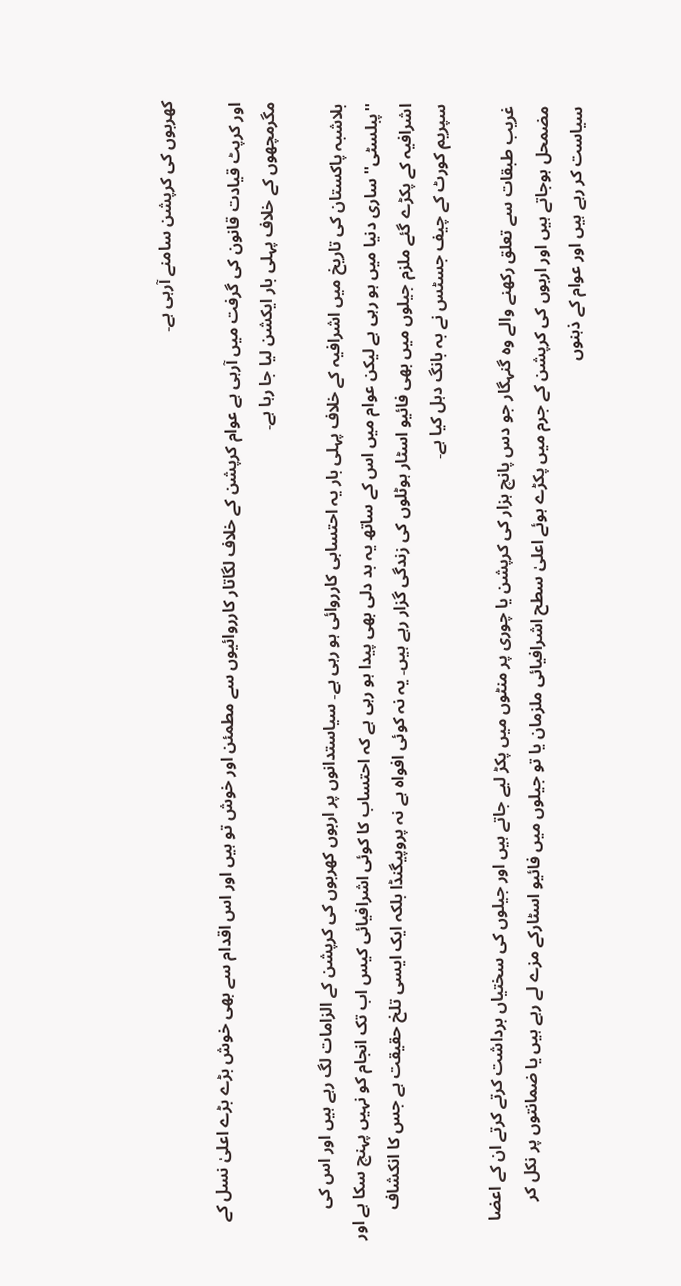کھربوں کی کرپشن سامنے آرہی ہے۔

اور کرپٹ قیادت قانون کی گرفت میں آرہی ہے عوام کرپشن کے خلاف لگاتار کارروائیوں سے مطمئن اور خوش تو ہیں اور اس اقدام سے بھی خوش بڑے بڑے اعلیٰ نسل کے مگرمچھوں کے خلاف پہلی بار ایکشن لیا جا رہا ہے۔

بلاشبہ پاکستان کی تاریخ میں اشرافیہ کے خلاف پہلی بار یہ احتسابی کارروائی ہو رہی ہے۔ سیاستدانوں پر اربوں کھربوں کی کرپشن کے الزامات لگ رہے ہیں اور اس کی ''پبلسٹی'' ساری دنیا میں ہو رہی ہے لیکن عوام میں اس کے ساتھ یہ بد دلی بھی پیدا ہو رہی ہے کہ احتساب کا کوئی اشرافیائی کیس اب تک انجام کو نہیں پہنچ سکا ہے اور اشرافیہ کے پکڑے گئے ملزم جیلوں میں بھی فائیو اسٹار ہوٹلوں کی زندگی گزار رہے ہیں۔ یہ نہ کوئی افواہ ہے نہ پروپیگنڈا بلکہ ایک ایسی تلخ حقیقت ہے جس کا انکشاف سپریم کورٹ کے چیف جسٹس نے بہ بانگ دہل کیا ہے۔

غریب طبقات سے تعلق رکھنے والے وہ گنہگار جو دس پانچ ہزار کی کرپشن یا چوری پر منٹوں میں پکڑ لیے جاتے ہیں اور جیلوں کی سختیاں برداشت کرتے کرتے ان کے اعضا مضمحل ہوجاتے ہیں اور اربوں کی کرپشن کے جرم میں پکڑے ہوئے اعلیٰ سطح اشرافیائی ملزمان یا تو جیلوں میں فائیو اسٹارکے مزے لے رہے ہیں یا ضمانتوں پر نکل کر سیاست کر رہے ہیں اور عوام کے ذہنوں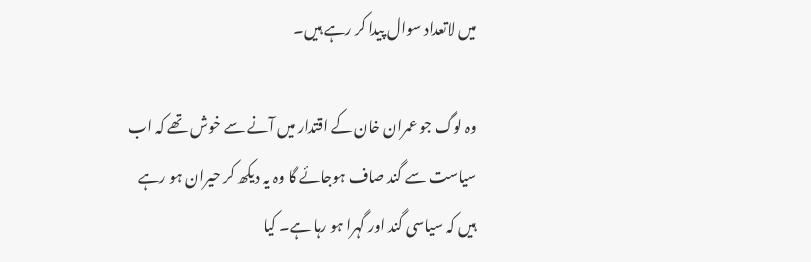میں لاتعداد سوال پیدا کر رہے ہیں۔

وہ لوگ جو عمران خان کے اقتدار میں آنے سے خوش تھے کہ اب سیاست سے گند صاف ہوجائے گا وہ یہ دیکھ کر حیران ہو رہے ہیں کہ سیاسی گند اور گہرا ہو رہا ہے۔ کیا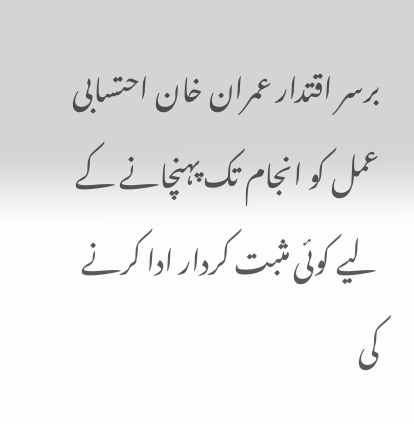برسر اقتدار عمران خان احتسابی عمل کو انجام تک پہنچانے کے لیے کوئی مثبت کردار ادا کرنے کی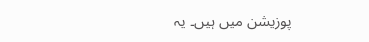پوزیشن میں ہیں۔ یہ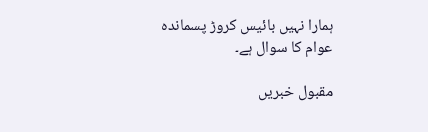ہمارا نہیں بائیس کروڑ پسماندہ عوام کا سوال ہے۔

مقبول خبریں